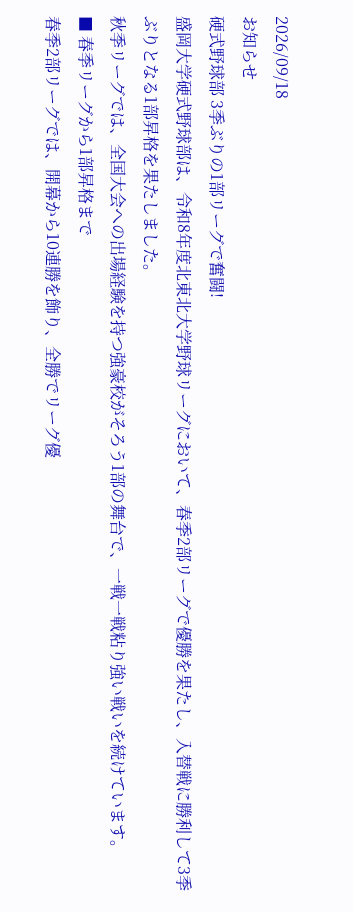2026/09/18
お知らせ
硬式野球部 3季ぶりの1部リーグで奮闘!
盛岡大学硬式野球部は、令和8年度北東北大学野球リーグにおいて、春季2部リーグで優勝を果たし、入替戦に勝利して3季ぶりとなる1部昇格を果たしました。
秋季リーグでは、全国大会への出場経験を持つ強豪校がそろう1部の舞台で、一戦一戦粘り強い戦いを続けています。
■ 春季リーグから1部昇格まで
春季2部リーグでは、開幕から10連勝を飾り、全勝でリーグ優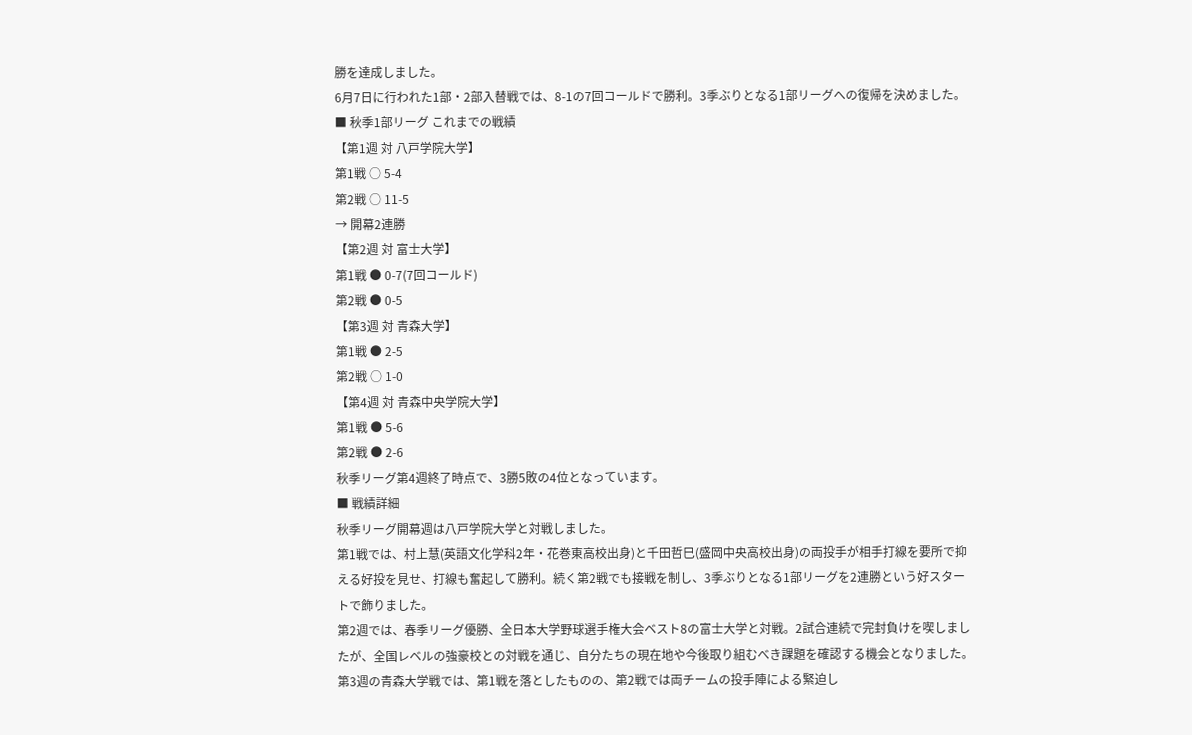勝を達成しました。
6月7日に行われた1部・2部入替戦では、8-1の7回コールドで勝利。3季ぶりとなる1部リーグへの復帰を決めました。
■ 秋季1部リーグ これまでの戦績
【第1週 対 八戸学院大学】
第1戦 ○ 5-4
第2戦 ○ 11-5
→ 開幕2連勝
【第2週 対 富士大学】
第1戦 ● 0-7(7回コールド)
第2戦 ● 0-5
【第3週 対 青森大学】
第1戦 ● 2-5
第2戦 ○ 1-0
【第4週 対 青森中央学院大学】
第1戦 ● 5-6
第2戦 ● 2-6
秋季リーグ第4週終了時点で、3勝5敗の4位となっています。
■ 戦績詳細
秋季リーグ開幕週は八戸学院大学と対戦しました。
第1戦では、村上慧(英語文化学科2年・花巻東高校出身)と千田哲巳(盛岡中央高校出身)の両投手が相手打線を要所で抑える好投を見せ、打線も奮起して勝利。続く第2戦でも接戦を制し、3季ぶりとなる1部リーグを2連勝という好スタートで飾りました。
第2週では、春季リーグ優勝、全日本大学野球選手権大会ベスト8の富士大学と対戦。2試合連続で完封負けを喫しましたが、全国レベルの強豪校との対戦を通じ、自分たちの現在地や今後取り組むべき課題を確認する機会となりました。
第3週の青森大学戦では、第1戦を落としたものの、第2戦では両チームの投手陣による緊迫し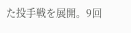た投手戦を展開。9回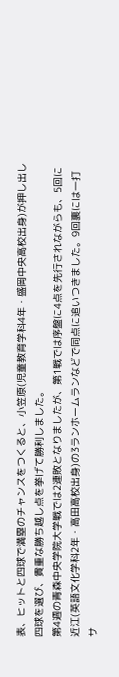表、ヒットと四球で満塁のチャンスをつくると、小笠原(児童教育学科4年・盛岡中央高校出身)が押し出し四球を選び、貴重な勝ち越し点を挙げて勝利しました。
第4週の青森中央学院大学戦では2連敗となりましたが、第1戦では序盤に4点を先行されながらも、5回に近江(英語文化学科2年・高田高校出身)の3ランホームランなどで同点に追いつきました。9回裏には一打サ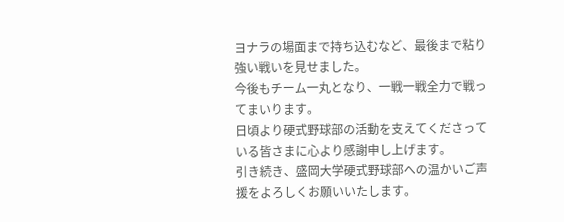ヨナラの場面まで持ち込むなど、最後まで粘り強い戦いを見せました。
今後もチーム一丸となり、一戦一戦全力で戦ってまいります。
日頃より硬式野球部の活動を支えてくださっている皆さまに心より感謝申し上げます。
引き続き、盛岡大学硬式野球部への温かいご声援をよろしくお願いいたします。